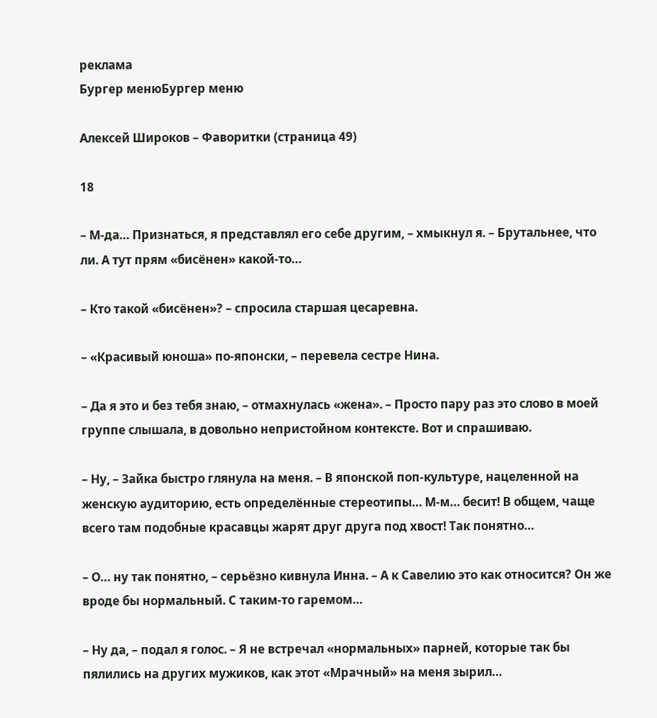реклама
Бургер менюБургер меню

Алексей Широков – Фаворитки (страница 49)

18

– М-да… Признаться, я представлял его себе другим, – хмыкнул я. – Брутальнее, что ли. А тут прям «бисёнен» какой-то…

– Кто такой «бисёнен»? – спросила старшая цесаревна.

– «Красивый юноша» по-японски, – перевела сестре Нина.

– Да я это и без тебя знаю, – отмахнулась «жена». – Просто пару раз это слово в моей группе слышала, в довольно непристойном контексте. Вот и спрашиваю.

– Ну, – Зайка быстро глянула на меня. – В японской поп-культуре, нацеленной на женскую аудиторию, есть определённые стереотипы… М-м… бесит! В общем, чаще всего там подобные красавцы жарят друг друга под хвост! Так понятно…

– О… ну так понятно, – серьёзно кивнула Инна. – А к Савелию это как относится? Он же вроде бы нормальный. С таким-то гаремом…

– Ну да, – подал я голос. – Я не встречал «нормальных» парней, которые так бы пялились на других мужиков, как этот «Мрачный» на меня зырил…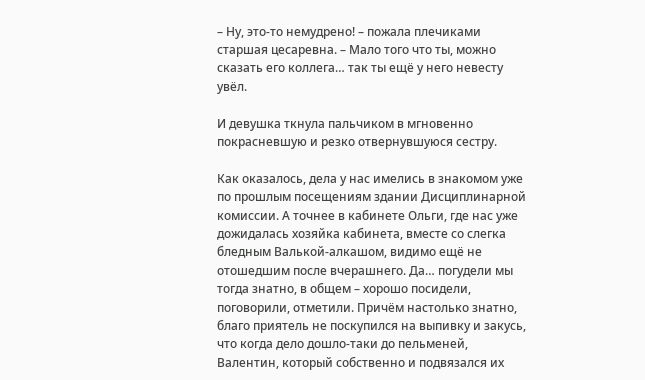– Ну, это-то немудрено! – пожала плечиками старшая цесаревна. – Мало того что ты, можно сказать его коллега… так ты ещё у него невесту увёл.

И девушка ткнула пальчиком в мгновенно покрасневшую и резко отвернувшуюся сестру.

Как оказалось, дела у нас имелись в знакомом уже по прошлым посещениям здании Дисциплинарной комиссии. А точнее в кабинете Ольги, где нас уже дожидалась хозяйка кабинета, вместе со слегка бледным Валькой-алкашом, видимо ещё не отошедшим после вчерашнего. Да… погудели мы тогда знатно, в общем – хорошо посидели, поговорили, отметили. Причём настолько знатно, благо приятель не поскупился на выпивку и закусь, что когда дело дошло-таки до пельменей, Валентин, который собственно и подвязался их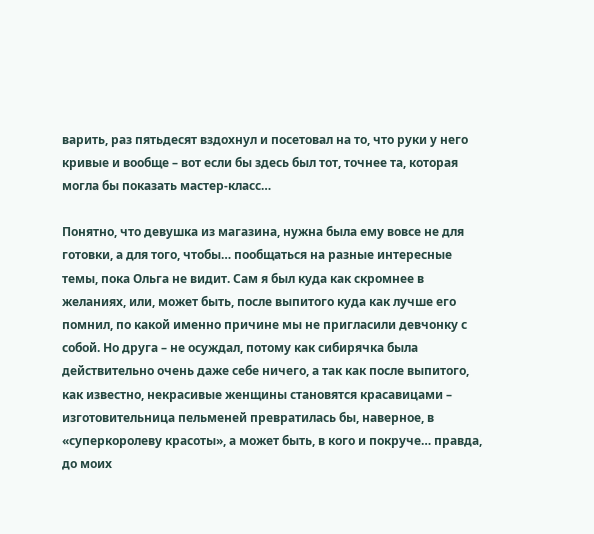варить, раз пятьдесят вздохнул и посетовал на то, что руки у него кривые и вообще – вот если бы здесь был тот, точнее та, которая могла бы показать мастер-класс…

Понятно, что девушка из магазина, нужна была ему вовсе не для готовки, а для того, чтобы… пообщаться на разные интересные темы, пока Ольга не видит. Сам я был куда как скромнее в желаниях, или, может быть, после выпитого куда как лучше его помнил, по какой именно причине мы не пригласили девчонку с собой. Но друга – не осуждал, потому как сибирячка была действительно очень даже себе ничего, а так как после выпитого, как известно, некрасивые женщины становятся красавицами – изготовительница пельменей превратилась бы, наверное, в «суперкоролеву красоты», а может быть, в кого и покруче… правда, до моих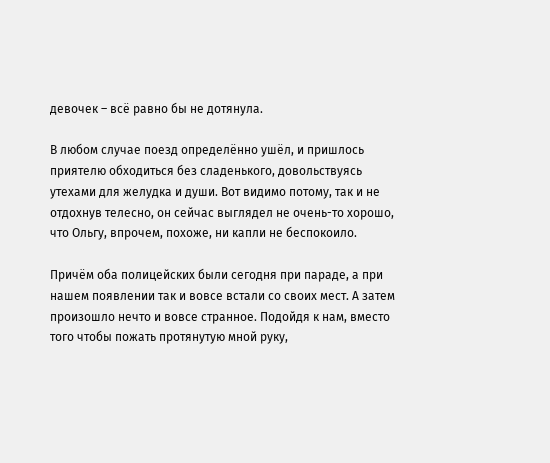девочек – всё равно бы не дотянула.

В любом случае поезд определённо ушёл, и пришлось приятелю обходиться без сладенького, довольствуясь утехами для желудка и души. Вот видимо потому, так и не отдохнув телесно, он сейчас выглядел не очень-то хорошо, что Ольгу, впрочем, похоже, ни капли не беспокоило.

Причём оба полицейских были сегодня при параде, а при нашем появлении так и вовсе встали со своих мест. А затем произошло нечто и вовсе странное. Подойдя к нам, вместо того чтобы пожать протянутую мной руку,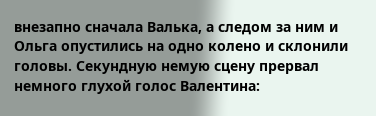внезапно сначала Валька, а следом за ним и Ольга опустились на одно колено и склонили головы. Секундную немую сцену прервал немного глухой голос Валентина: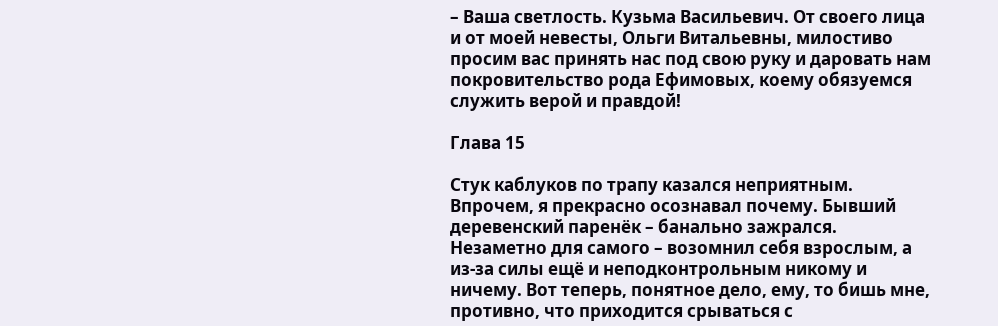– Ваша светлость. Кузьма Васильевич. От своего лица и от моей невесты, Ольги Витальевны, милостиво просим вас принять нас под свою руку и даровать нам покровительство рода Ефимовых, коему обязуемся служить верой и правдой!

Глава 15

Стук каблуков по трапу казался неприятным. Впрочем, я прекрасно осознавал почему. Бывший деревенский паренёк – банально зажрался. Незаметно для самого – возомнил себя взрослым, а из-за силы ещё и неподконтрольным никому и ничему. Вот теперь, понятное дело, ему, то бишь мне, противно, что приходится срываться с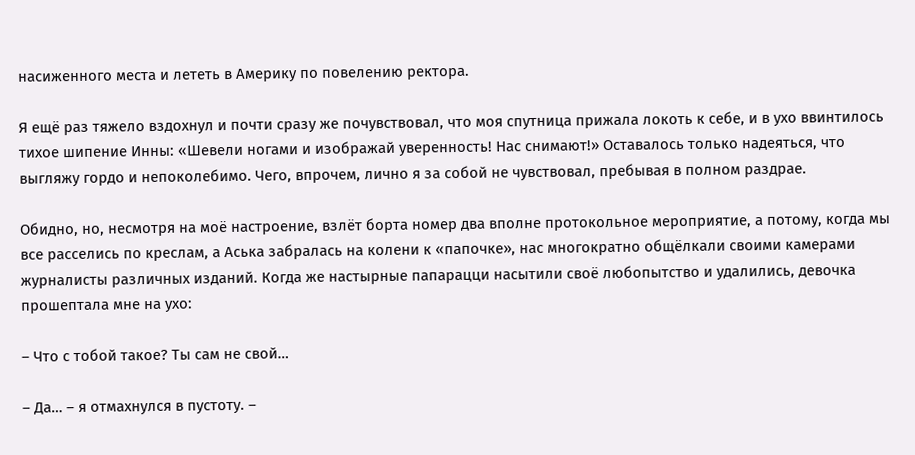насиженного места и лететь в Америку по повелению ректора.

Я ещё раз тяжело вздохнул и почти сразу же почувствовал, что моя спутница прижала локоть к себе, и в ухо ввинтилось тихое шипение Инны: «Шевели ногами и изображай уверенность! Нас снимают!» Оставалось только надеяться, что выгляжу гордо и непоколебимо. Чего, впрочем, лично я за собой не чувствовал, пребывая в полном раздрае.

Обидно, но, несмотря на моё настроение, взлёт борта номер два вполне протокольное мероприятие, а потому, когда мы все расселись по креслам, а Аська забралась на колени к «папочке», нас многократно общёлкали своими камерами журналисты различных изданий. Когда же настырные папарацци насытили своё любопытство и удалились, девочка прошептала мне на ухо:

– Что с тобой такое? Ты сам не свой…

– Да… – я отмахнулся в пустоту. –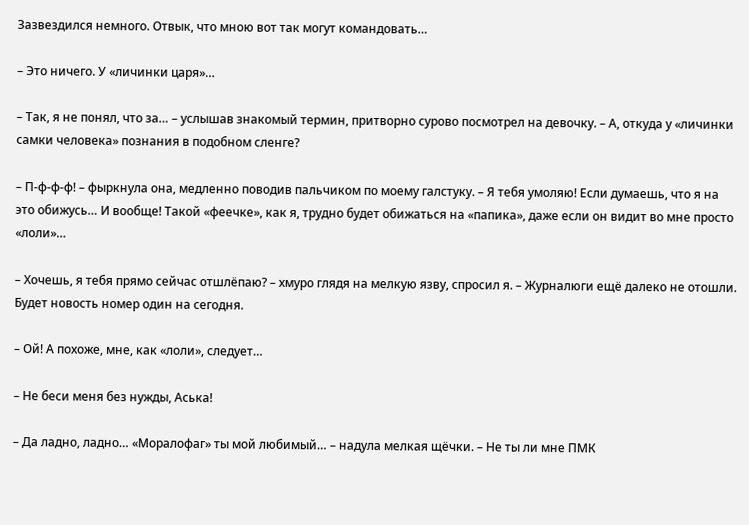Зазвездился немного. Отвык, что мною вот так могут командовать…

– Это ничего. У «личинки царя»…

– Так, я не понял, что за… – услышав знакомый термин, притворно сурово посмотрел на девочку. – А, откуда у «личинки самки человека» познания в подобном сленге?

– П-ф-ф-ф! – фыркнула она, медленно поводив пальчиком по моему галстуку. – Я тебя умоляю! Если думаешь, что я на это обижусь… И вообще! Такой «феечке», как я, трудно будет обижаться на «папика», даже если он видит во мне просто «лоли»…

– Хочешь, я тебя прямо сейчас отшлёпаю? – хмуро глядя на мелкую язву, спросил я. – Журналюги ещё далеко не отошли. Будет новость номер один на сегодня.

– Ой! А похоже, мне, как «лоли», следует…

– Не беси меня без нужды, Аська!

– Да ладно, ладно… «Моралофаг» ты мой любимый… – надула мелкая щёчки. – Не ты ли мне ПМК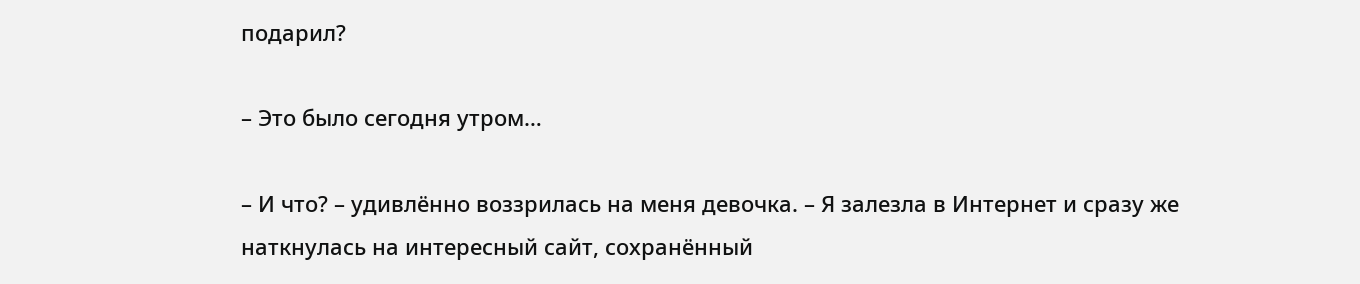подарил?

– Это было сегодня утром…

– И что? – удивлённо воззрилась на меня девочка. – Я залезла в Интернет и сразу же наткнулась на интересный сайт, сохранённый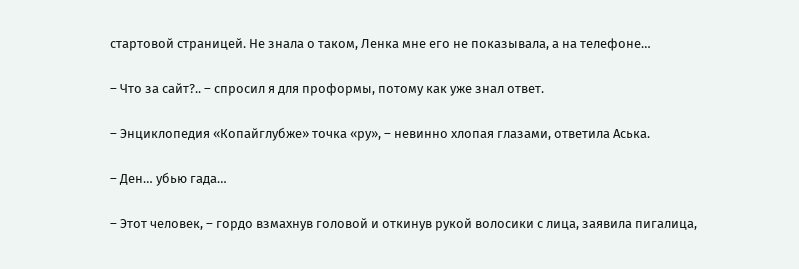стартовой страницей. Не знала о таком, Ленка мне его не показывала, а на телефоне…

– Что за сайт?.. – спросил я для проформы, потому как уже знал ответ.

– Энциклопедия «Копайглубже» точка «ру», – невинно хлопая глазами, ответила Аська.

– Ден… убью гада…

– Этот человек, – гордо взмахнув головой и откинув рукой волосики с лица, заявила пигалица,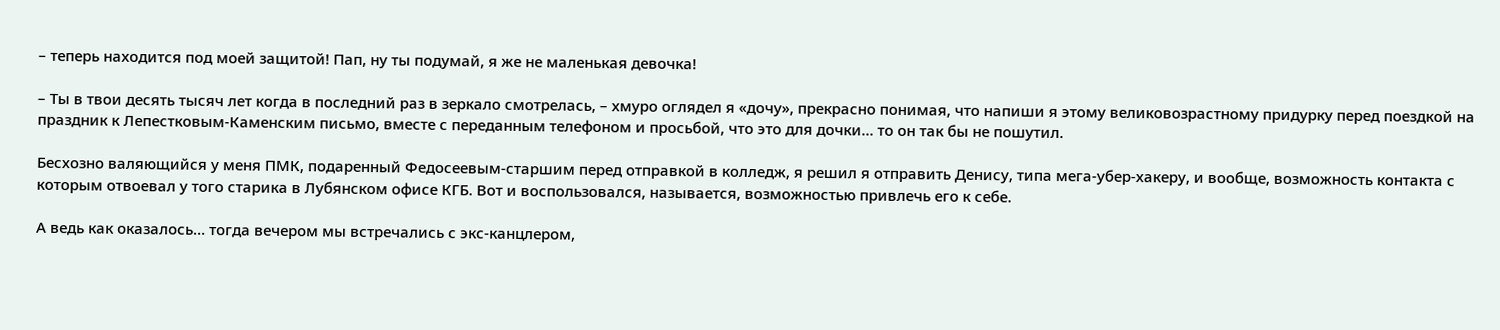– теперь находится под моей защитой! Пап, ну ты подумай, я же не маленькая девочка!

– Ты в твои десять тысяч лет когда в последний раз в зеркало смотрелась, – хмуро оглядел я «дочу», прекрасно понимая, что напиши я этому великовозрастному придурку перед поездкой на праздник к Лепестковым-Каменским письмо, вместе с переданным телефоном и просьбой, что это для дочки… то он так бы не пошутил.

Бесхозно валяющийся у меня ПМК, подаренный Федосеевым-старшим перед отправкой в колледж, я решил я отправить Денису, типа мега-убер-хакеру, и вообще, возможность контакта с которым отвоевал у того старика в Лубянском офисе КГБ. Вот и воспользовался, называется, возможностью привлечь его к себе.

А ведь как оказалось… тогда вечером мы встречались с экс-канцлером,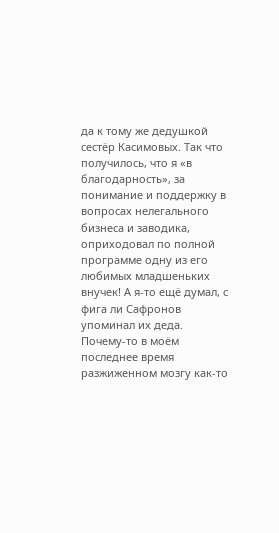да к тому же дедушкой сестёр Касимовых. Так что получилось, что я «в благодарность», за понимание и поддержку в вопросах нелегального бизнеса и заводика, оприходовал по полной программе одну из его любимых младшеньких внучек! А я-то ещё думал, с фига ли Сафронов упоминал их деда. Почему-то в моём последнее время разжиженном мозгу как-то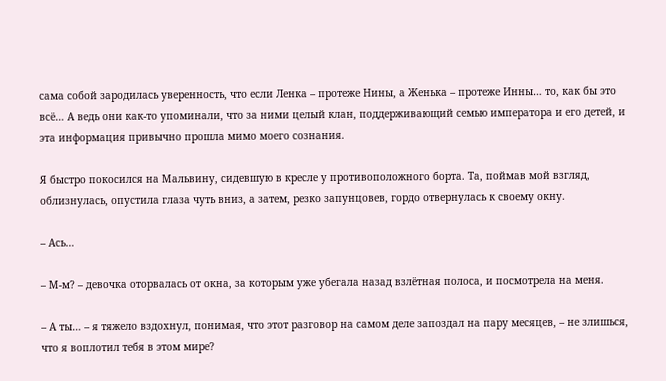сама собой зародилась уверенность, что если Ленка – протеже Нины, а Женька – протеже Инны… то, как бы это всё… А ведь они как-то упоминали, что за ними целый клан, поддерживающий семью императора и его детей, и эта информация привычно прошла мимо моего сознания.

Я быстро покосился на Мальвину, сидевшую в кресле у противоположного борта. Та, поймав мой взгляд, облизнулась, опустила глаза чуть вниз, а затем, резко запунцовев, гордо отвернулась к своему окну.

– Ась…

– М-м? – девочка оторвалась от окна, за которым уже убегала назад взлётная полоса, и посмотрела на меня.

– А ты… – я тяжело вздохнул, понимая, что этот разговор на самом деле запоздал на пару месяцев, – не злишься, что я воплотил тебя в этом мире?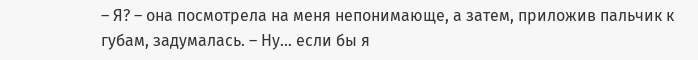– Я? – она посмотрела на меня непонимающе, а затем, приложив пальчик к губам, задумалась. – Ну… если бы я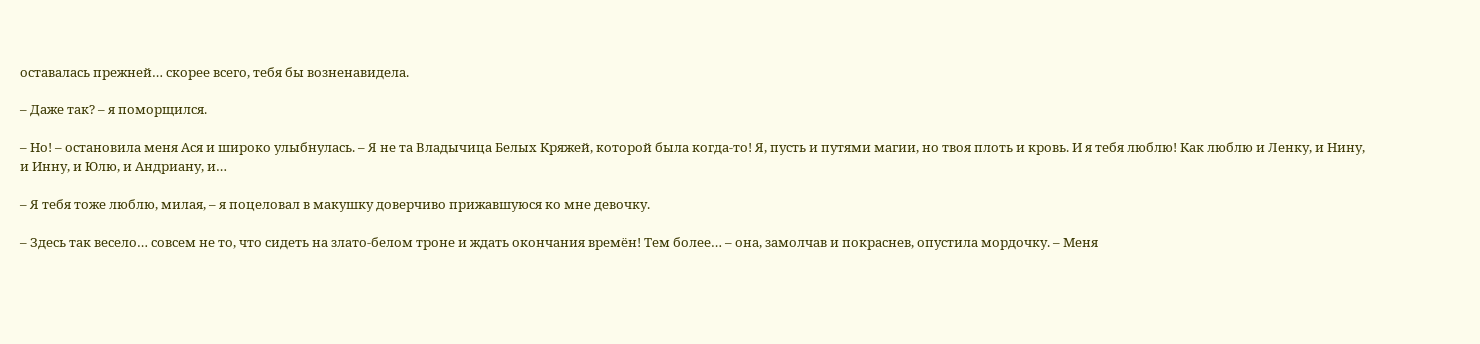оставалась прежней… скорее всего, тебя бы возненавидела.

– Даже так? – я поморщился.

– Но! – остановила меня Ася и широко улыбнулась. – Я не та Владычица Белых Кряжей, которой была когда-то! Я, пусть и путями магии, но твоя плоть и кровь. И я тебя люблю! Как люблю и Ленку, и Нину, и Инну, и Юлю, и Андриану, и…

– Я тебя тоже люблю, милая, – я поцеловал в макушку доверчиво прижавшуюся ко мне девочку.

– Здесь так весело… совсем не то, что сидеть на злато-белом троне и ждать окончания времён! Тем более… – она, замолчав и покраснев, опустила мордочку. – Меня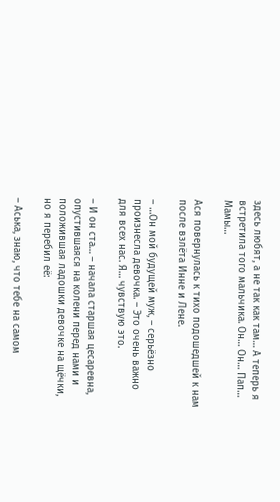здесь любят, а не так как там… А теперь я встретила того мальчика. Он… Он… Пап… Мамы…

Ася повернулась к тихо подошедшей к нам после взлёта Инне и Лене.

– …Он мой будущей муж, – серьёзно произнесла девочка. – Это очень важно для всех нас. Я… чувствую это.

– И он ста… – начала старшая цесаревна, опустившаяся на колени перед нами и положившая ладошки девочке на щёчки, но я перебил её:

– Аська, знаю, что тебе на самом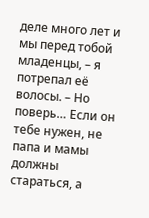деле много лет и мы перед тобой младенцы, – я потрепал её волосы. – Но поверь… Если он тебе нужен, не папа и мамы должны стараться, а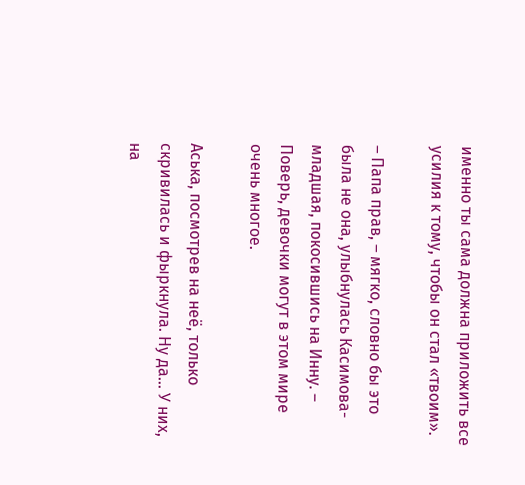именно ты сама должна приложить все усилия к тому, чтобы он стал «твоим».

– Папа прав, – мягко, словно бы это была не она, улыбнулась Касимова-младшая, покосившись на Инну. – Поверь, девочки могут в этом мире очень многое.

Аська, посмотрев на неё, только скривилась и фыркнула. Ну да… У них, на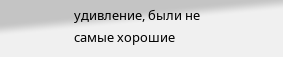удивление, были не самые хорошие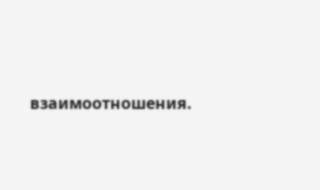взаимоотношения.